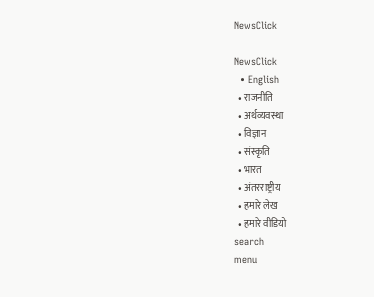NewsClick

NewsClick
  • English
  • राजनीति
  • अर्थव्यवस्था
  • विज्ञान
  • संस्कृति
  • भारत
  • अंतरराष्ट्रीय
  • हमारे लेख
  • हमारे वीडियो
search
menu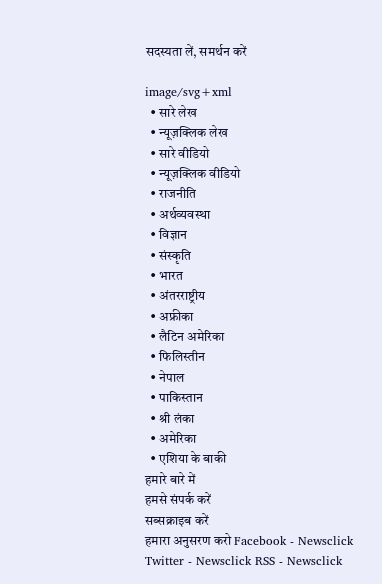सदस्यता लें, समर्थन करें

image/svg+xml
  • सारे लेख
  • न्यूज़क्लिक लेख
  • सारे वीडियो
  • न्यूज़क्लिक वीडियो
  • राजनीति
  • अर्थव्यवस्था
  • विज्ञान
  • संस्कृति
  • भारत
  • अंतरराष्ट्रीय
  • अफ्रीका
  • लैटिन अमेरिका
  • फिलिस्तीन
  • नेपाल
  • पाकिस्तान
  • श्री लंका
  • अमेरिका
  • एशिया के बाकी
हमारे बारे में
हमसे संपर्क करें
सब्सक्राइब करें
हमारा अनुसरण करो Facebook - Newsclick Twitter - Newsclick RSS - Newsclick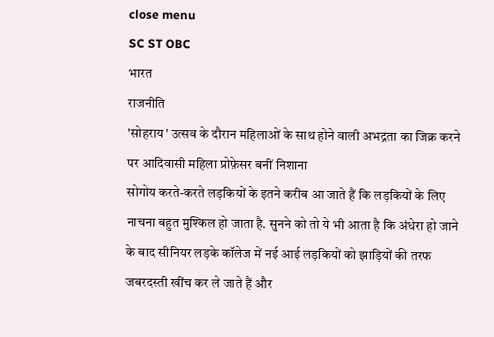close menu
SC ST OBC
भारत
राजनीति
'सोहराय' उत्सव के दौरान महिलाओं के साथ होने वाली अभद्रता का जिक्र करने पर आदिवासी महिला प्रोफ़ेसर बनीं निशाना
सोगोय करते-करते लड़कियों के इतने करीब आ जाते हैं कि लड़कियों के लिए नाचना बहुत मुश्किल हो जाता है. सुनने को तो ये भी आता है कि अंधेरा हो जाने के बाद सीनियर लड़के कॉलेज में नई आई लड़कियों को झाड़ियों की तरफ जबरदस्ती खींच कर ले जाते हैं और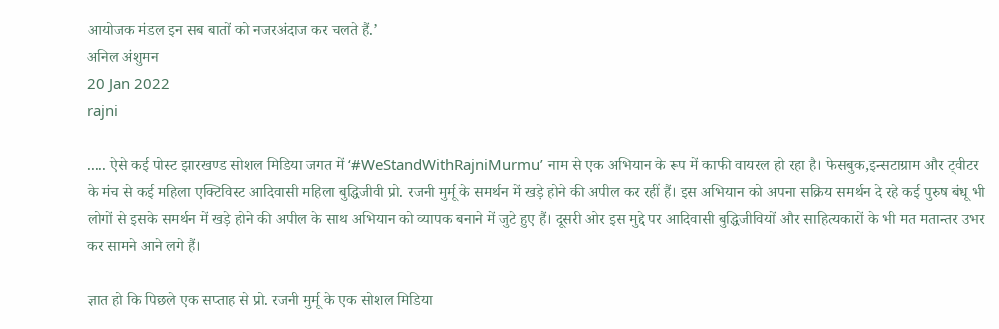आयोजक मंडल इन सब बातों को नजरअंदाज कर चलते हैं.’
अनिल अंशुमन
20 Jan 2022
rajni

..... ऐसे कई पोस्ट झारखण्ड सोशल मिडिया जगत में ‘#WeStandWithRajniMurmu’ नाम से एक अभियान के रूप में काफी वायरल हो रहा है। फेसबुक,इन्सटाग्राम और ट्वीटर के मंच से कई महिला एक्टिविस्ट आदिवासी महिला बुद्धिजीवी प्रो. रजनी मुर्मू के समर्थन में खड़े होने की अपील कर रहीं हैं। इस अभियान को अपना सक्रिय समर्थन दे रहे कई पुरुष बंधू भी लोगों से इसके समर्थन में खड़े होने की अपील के साथ अभियान को व्यापक बनाने में जुटे हुए हैं। दूसरी ओर इस मुद्दे पर आदिवासी बुद्धिजीवियों और साहित्यकारों के भी मत मतान्तर उभर कर सामने आने लगे हैं।

ज्ञात हो कि पिछले एक सप्ताह से प्रो. रजनी मुर्मू के एक सोशल मिडिया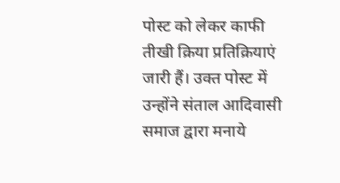पोस्ट को लेकर काफी तीखी क्रिया प्रतिक्रियाएं जारी हैं। उक्त पोस्ट में उन्होंने संताल आदिवासी समाज द्वारा मनाये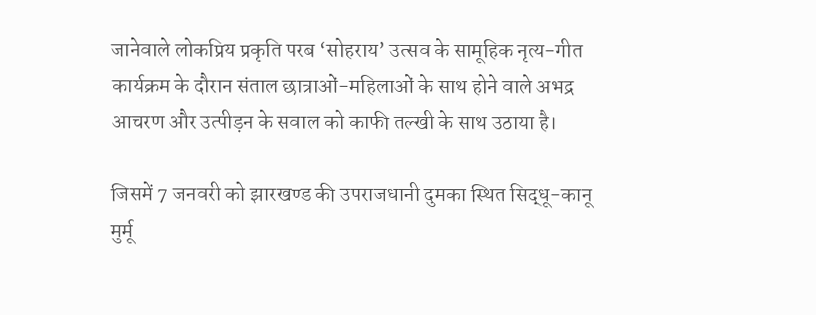जानेवाले लोकप्रिय प्रकृति परब ‘सोहराय’ उत्सव के सामूहिक नृत्य-गीत कार्यक्रम के दौरान संताल छात्राओं-महिलाओं के साथ होने वाले अभद्र आचरण और उत्पीड़न के सवाल को काफी तल्खी के साथ उठाया है।

जिसमें 7 जनवरी को झारखण्ड की उपराजधानी दुमका स्थित सिद्धू-कानू मुर्मू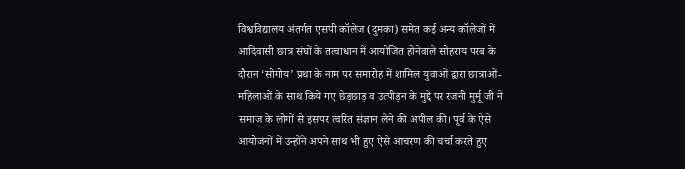विश्वविद्यालय अंतर्गत एसपी कॉलेज (दुमका) समेत कई अन्य कॉलेजों में आदिवासी छात्र संघों के तत्वाधान में आयोजित होनेवाले सोहराय परब के दौरान ‘सोगोय’ प्रथा के नाम पर समारोह में शामिल युवाओं द्वारा छात्राओं-महिलाओं के साथ किये गए छेड़छाड़ व उत्पीड़न के मुद्दे पर रजनी मुर्मू जी ने समाज के लोगों से इसपर त्वरित संज्ञान लेने की अपील की। पूर्व के ऐसे आयोजनों में उन्होंने अपने साथ भी हुए ऐसे आचरण की चर्चा करते हुए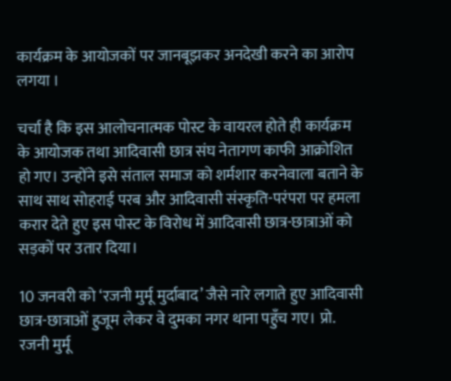कार्यक्रम के आयोजकों पर जानबूझकर अनदेखी करने का आरोप लगया ।

चर्चा है कि इस आलोचनात्मक पोस्ट के वायरल होते ही कार्यक्रम के आयोजक तथा आदिवासी छात्र संघ नेतागण काफी आक्रोशित हो गए। उन्होंने इसे संताल समाज को शर्मशार करनेवाला बताने के साथ साथ सोहराई परब और आदिवासी संस्कृति-परंपरा पर हमला करार देते हुए इस पोस्ट के विरोध में आदिवासी छात्र-छात्राओं को सड़कों पर उतार दिया।

10 जनवरी को ‘रजनी मुर्मू मुर्दाबाद’ जैसे नारे लगाते हुए आदिवासी छात्र-छात्राओं हुजूम लेकर वे दुमका नगर थाना पहुँच गए। प्रो. रजनी मुर्मू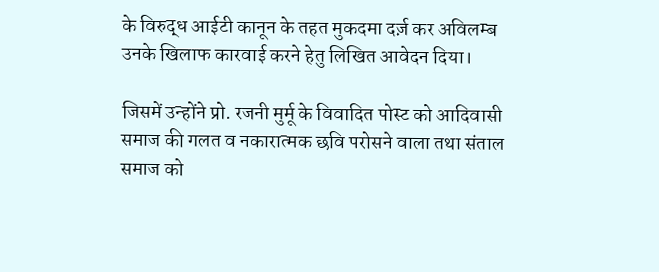के विरुद्ध आईटी कानून के तहत मुकदमा दर्ज़ कर अविलम्ब उनके खिलाफ कारवाई करने हेतु लिखित आवेदन दिया।

जिसमें उन्होंने प्रो. रजनी मुर्मू के विवादित पोस्ट को आदिवासी समाज की गलत व नकारात्मक छवि परोसने वाला तथा संताल समाज को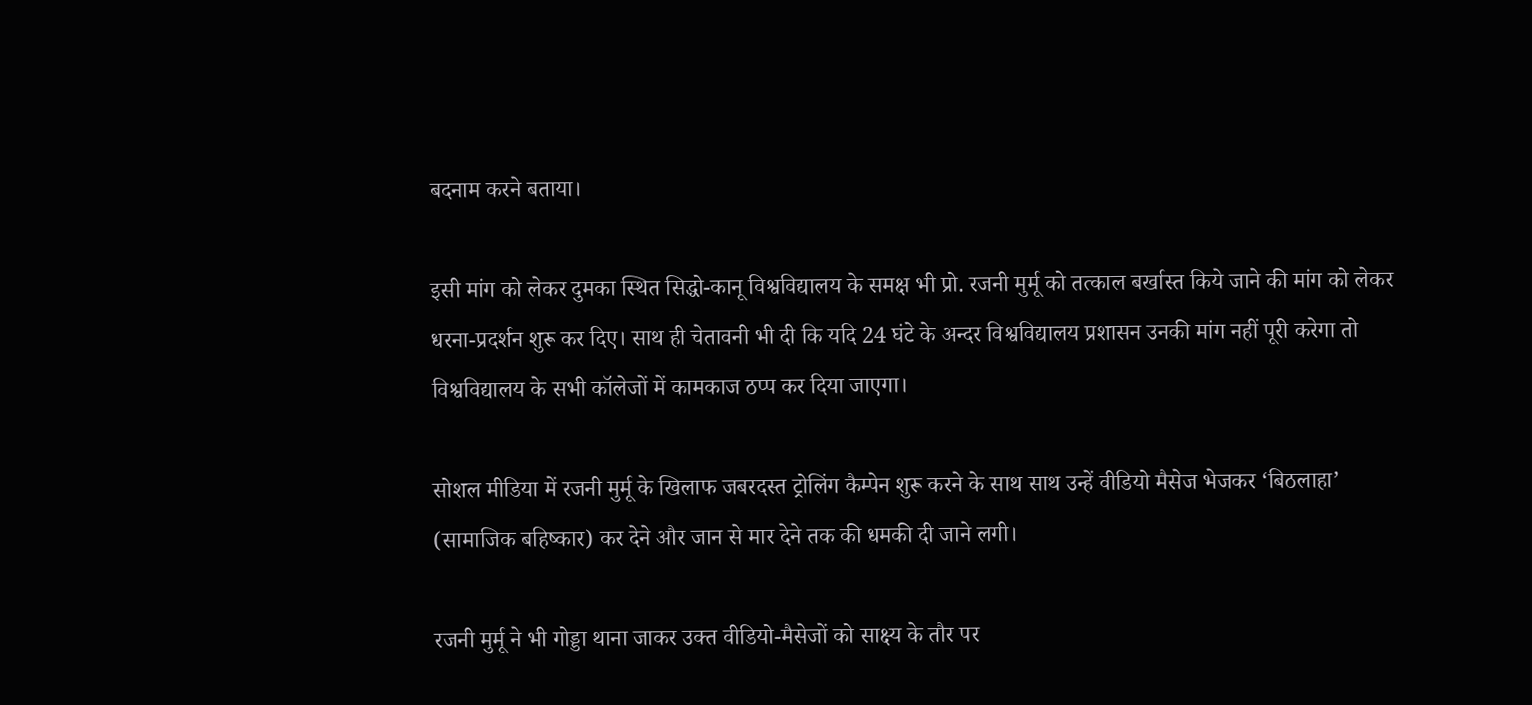बदनाम करने बताया।

इसी मांग को लेकर दुमका स्थित सिद्धो-कानू विश्वविद्यालय के समक्ष भी प्रो. रजनी मुर्मू को तत्काल बर्खास्त किये जाने की मांग को लेकर धरना-प्रदर्शन शुरू कर दिए। साथ ही चेतावनी भी दी कि यदि 24 घंटे के अन्दर विश्वविद्यालय प्रशासन उनकी मांग नहीं पूरी करेगा तो विश्वविद्यालय के सभी कॉलेजों में कामकाज ठप्प कर दिया जाएगा।

सोशल मीडिया में रजनी मुर्मू के खिलाफ जबरदस्त ट्रोलिंग कैम्पेन शुरू करने के साथ साथ उन्हें वीडियो मैसेज भेजकर ‘बिठलाहा’ (सामाजिक बहिष्कार) कर देने और जान से मार देने तक की धमकी दी जाने लगी।

रजनी मुर्मू ने भी गोड्डा थाना जाकर उक्त वीडियो-मैसेजों को साक्ष्य के तौर पर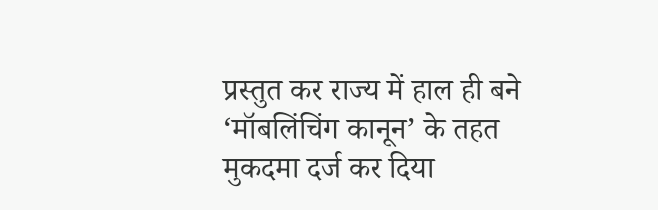प्रस्तुत कर राज्य में हाल ही बने ‘मॉबलिंचिंग कानून’ के तहत मुकदमा दर्ज कर दिया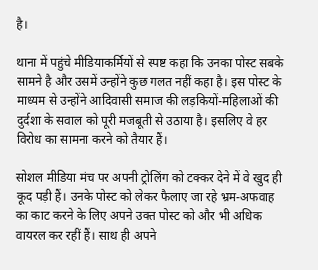है।

थाना में पहुंचे मीडियाकर्मियों से स्पष्ट कहा कि उनका पोस्ट सबके सामने है और उसमें उन्होंने कुछ गलत नहीं कहा है। इस पोस्ट के माध्यम से उन्होंने आदिवासी समाज की लड़कियों-महिलाओं की दुर्दशा के सवाल को पूरी मजबूती से उठाया है। इसलिए वे हर विरोध का सामना करने को तैयार हैं।

सोशल मीडिया मंच पर अपनी ट्रोलिंग को टक्कर देने में वे खुद ही कूद पड़ी हैं। उनके पोस्ट को लेकर फैलाए जा रहे भ्रम-अफवाह का काट करने के लिए अपने उक्त पोस्ट को और भी अधिक वायरल कर रहीं हैं। साथ ही अपने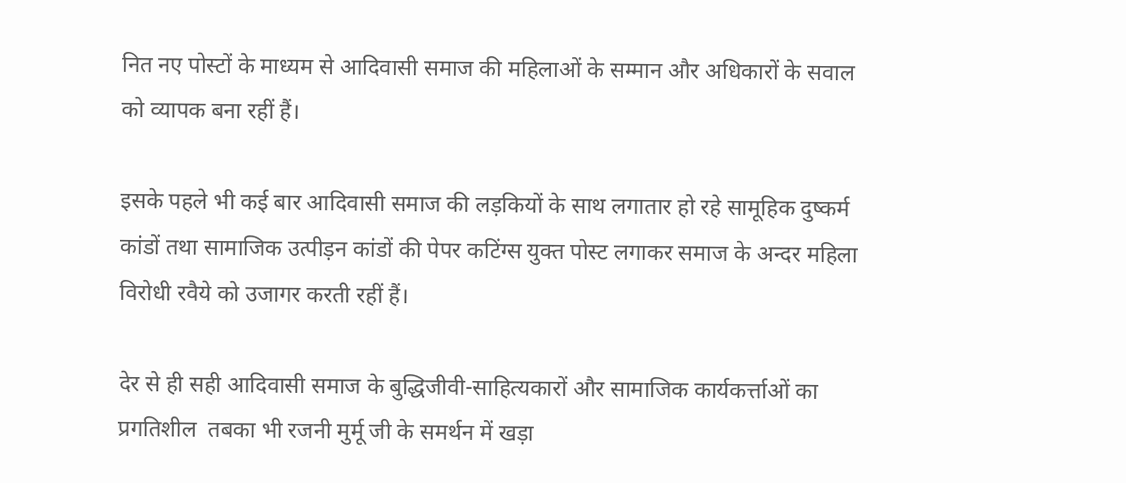नित नए पोस्टों के माध्यम से आदिवासी समाज की महिलाओं के सम्मान और अधिकारों के सवाल को व्यापक बना रहीं हैं।

इसके पहले भी कई बार आदिवासी समाज की लड़कियों के साथ लगातार हो रहे सामूहिक दुष्कर्म कांडों तथा सामाजिक उत्पीड़न कांडों की पेपर कटिंग्स युक्त पोस्ट लगाकर समाज के अन्दर महिला विरोधी रवैये को उजागर करती रहीं हैं।

देर से ही सही आदिवासी समाज के बुद्धिजीवी-साहित्यकारों और सामाजिक कार्यकर्त्ताओं का प्रगतिशील  तबका भी रजनी मुर्मू जी के समर्थन में खड़ा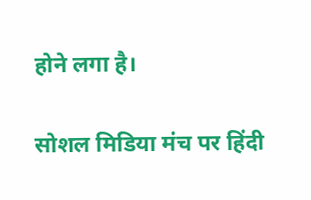होने लगा है।

सोशल मिडिया मंच पर हिंदी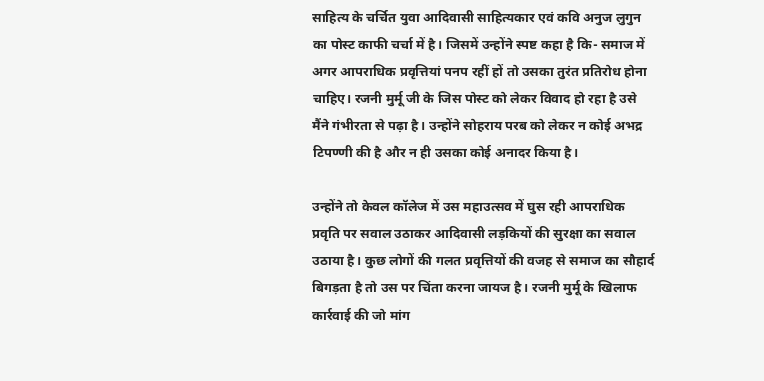साहित्य के चर्चित युवा आदिवासी साहित्यकार एवं कवि अनुज लुगुन का पोस्ट काफी चर्चा में है। जिसमें उन्होंने स्पष्ट कहा है कि- समाज में अगर आपराधिक प्रवृत्तियां पनप रहीं हों तो उसका तुरंत प्रतिरोध होना चाहिए। रजनी मुर्मू जी के जिस पोस्ट को लेकर विवाद हो रहा है उसे मैंने गंभीरता से पढ़ा है। उन्होंने सोहराय परब को लेकर न कोई अभद्र टिपण्णी की है और न ही उसका कोई अनादर किया है।

उन्होंने तो केवल कॉलेज में उस महाउत्सव में घुस रही आपराधिक प्रवृति पर सवाल उठाकर आदिवासी लड़कियों की सुरक्षा का सवाल उठाया है। कुछ लोगों की गलत प्रवृत्तियों की वजह से समाज का सौहार्द बिगड़ता है तो उस पर चिंता करना जायज है। रजनी मुर्मू के खिलाफ कार्रवाई की जो मांग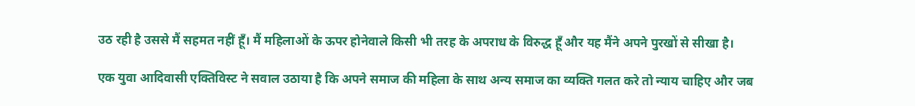उठ रही है उससे मैं सहमत नहीं हूँ। मैं महिलाओं के ऊपर होनेवाले किसी भी तरह के अपराध के विरुद्ध हूँ और यह मैंने अपने पुरखों से सीखा है।

एक युवा आदिवासी एक्तिविस्ट ने सवाल उठाया है कि अपने समाज की महिला के साथ अन्य समाज का व्यक्ति गलत करे तो न्याय चाहिए और जब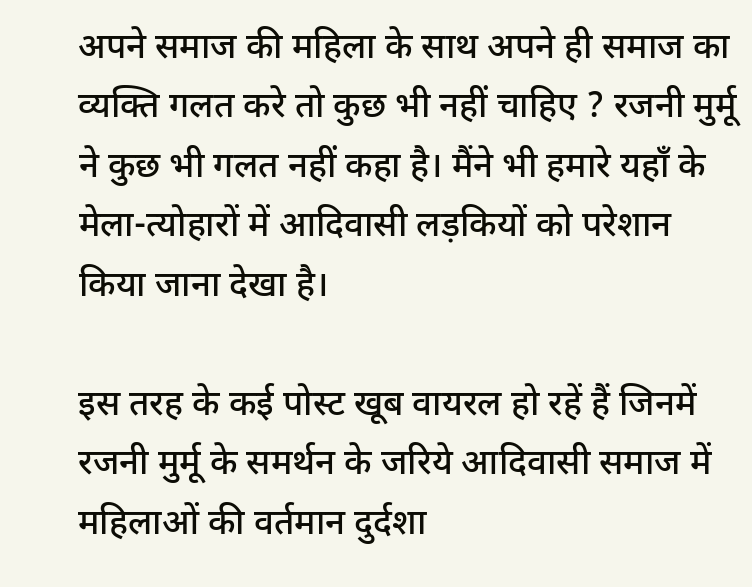अपने समाज की महिला के साथ अपने ही समाज का व्यक्ति गलत करे तो कुछ भी नहीं चाहिए ? रजनी मुर्मू ने कुछ भी गलत नहीं कहा है। मैंने भी हमारे यहाँ के मेला-त्योहारों में आदिवासी लड़कियों को परेशान किया जाना देखा है।

इस तरह के कई पोस्ट खूब वायरल हो रहें हैं जिनमें रजनी मुर्मू के समर्थन के जरिये आदिवासी समाज में महिलाओं की वर्तमान दुर्दशा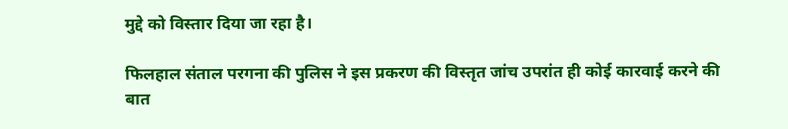मुद्दे को विस्तार दिया जा रहा है।

फिलहाल संताल परगना की पुलिस ने इस प्रकरण की विस्तृत जांच उपरांत ही कोई कारवाई करने की बात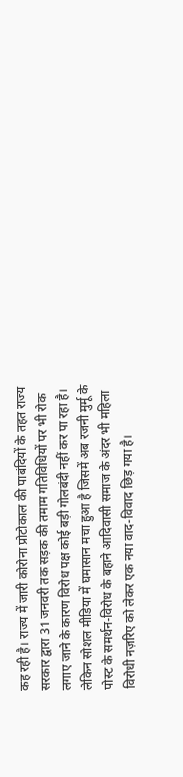कह रही है। राज्य में जारी कोरोना प्रोटोकाल की पाबंदियों के तहत राज्य सरकार द्वारा 31 जनवरी तक सड़क की तमाम गतिविधियों पर भी रोक लगाए जाने के कारण विरोध पक्ष कोई बड़ी गोलबंदी नहीं कर पा रहा है। लेकिन सोशल मीडिया में घमासान मचा हुआ है जिसमें अब रजनी मुर्मू के पोस्ट के समर्थन-विरोध के बहाने आदिवासी समाज के अंदर भी महिला विरोधी नज़रिए को लेकर एक नया वाद-विवाद छिड़ गया है।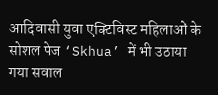आदिवासी युवा एक्टिविस्ट महिलाओं के सोशल पेज ‘Skhua’ में भी उठाया गया सवाल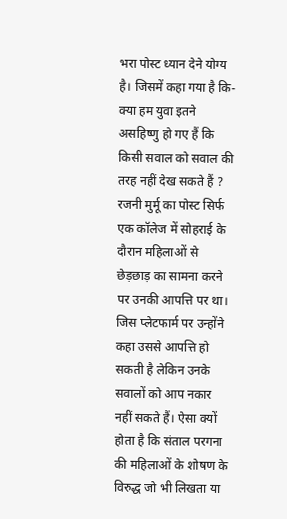भरा पोस्ट ध्यान देने योग्य है। जिसमें कहा गया है कि- क्या हम युवा इतने असहिष्णु हो गए हैं कि किसी सवाल को सवाल की तरह नहीं देख सकते हैं ? रजनी मुर्मू का पोस्ट सिर्फ एक कॉलेज में सोहराई के दौरान महिलाओं से छेड़छाड़ का सामना करने पर उनकी आपत्ति पर था। जिस प्लेटफार्म पर उन्होंने कहा उससे आपत्ति हो सकती है लेकिन उनके सवालों को आप नकार नहीं सकते हैं। ऐसा क्यों होता है कि संताल परगना की महिलाओं के शोषण के विरुद्ध जो भी लिखता या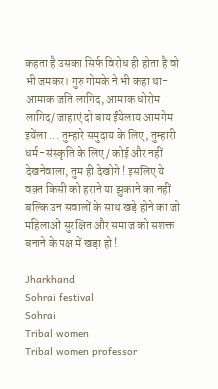कहता है उसका सिर्फ विरोध ही होता है वो भी जमकर। गुरु गोमके ने भी कहा था- आमाक जति लागिद, आमाक धोरोम लागिद/ जाहाएं दो बाय ईंयेलाय आमगेम इयेंला ... तुम्हारे समुदाय के लिए, तुम्हारी धर्म-संस्कृति के लिए/ कोई और नहीं देखनेवाला, तुम ही देखोगे ! इसलिए ये वक़्त किसी को हराने या झुकाने का नहीं बल्कि उन सवालों के साथ खड़े होने का जो महिलाओं सुरक्षित और समाज को सशक्त बनाने के पक्ष में खड़ा हो !

Jharkhand
Sohrai festival
Sohrai
Tribal women
Tribal women professor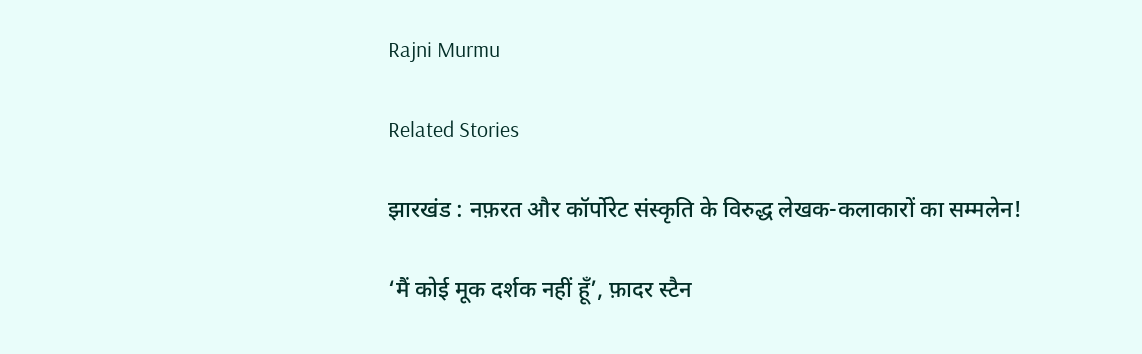Rajni Murmu

Related Stories

झारखंड : नफ़रत और कॉर्पोरेट संस्कृति के विरुद्ध लेखक-कलाकारों का सम्मलेन!

‘मैं कोई मूक दर्शक नहीं हूँ’, फ़ादर स्टैन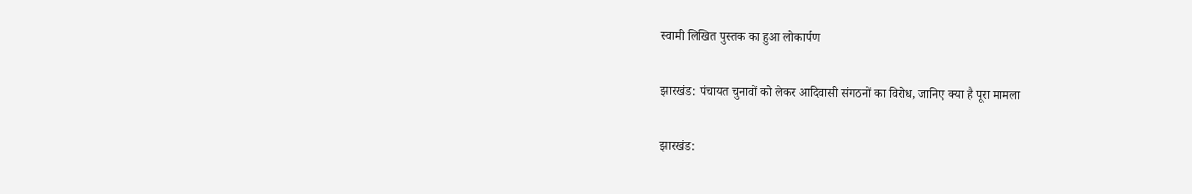स्वामी लिखित पुस्तक का हुआ लोकार्पण

झारखंड: पंचायत चुनावों को लेकर आदिवासी संगठनों का विरोध, जानिए क्या है पूरा मामला

झारखंड: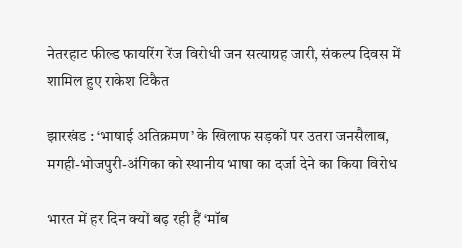नेतरहाट फील्ड फायरिंग रेंज विरोधी जन सत्याग्रह जारी, संकल्प दिवस में शामिल हुए राकेश टिकैत

झारखंड : ‘भाषाई अतिक्रमण’ के खिलाफ सड़कों पर उतरा जनसैलाब, मगही-भोजपुरी-अंगिका को स्थानीय भाषा का दर्जा देने का किया विरोध

भारत में हर दिन क्यों बढ़ रही हैं ‘मॉब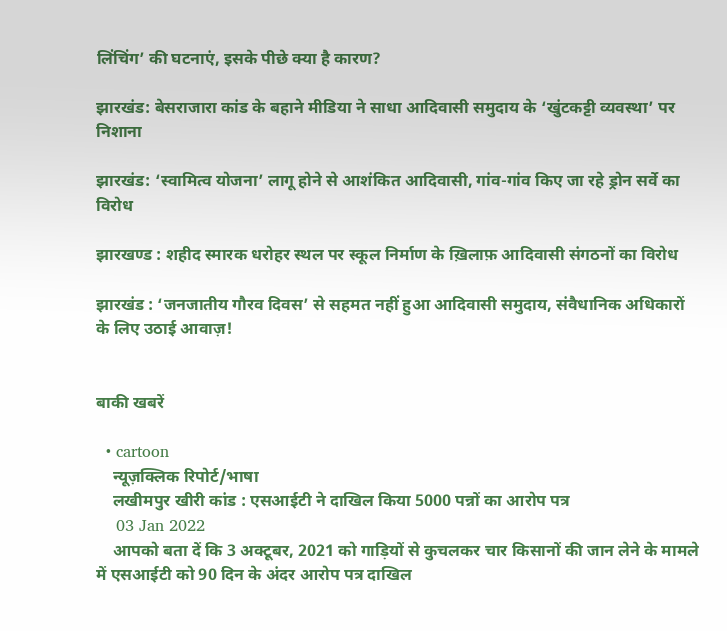लिंचिंग’ की घटनाएं, इसके पीछे क्या है कारण?

झारखंड: बेसराजारा कांड के बहाने मीडिया ने साधा आदिवासी समुदाय के ‘खुंटकट्टी व्यवस्था’ पर निशाना

झारखंड: ‘स्वामित्व योजना’ लागू होने से आशंकित आदिवासी, गांव-गांव किए जा रहे ड्रोन सर्वे का विरोध

झारखण्ड : शहीद स्मारक धरोहर स्थल पर स्कूल निर्माण के ख़िलाफ़ आदिवासी संगठनों का विरोध

झारखंड : ‘जनजातीय गौरव दिवस’ से सहमत नहीं हुआ आदिवासी समुदाय, संवैधानिक अधिकारों के लिए उठाई आवाज़!


बाकी खबरें

  • cartoon
    न्यूज़क्लिक रिपोर्ट/भाषा
    लखीमपुर खीरी कांड : एसआईटी ने दाखिल किया 5000 पन्नों का आरोप पत्र
    03 Jan 2022
    आपको बता दें कि 3 अक्टूबर, 2021 को गाड़ियों से कुचलकर चार किसानों की जान लेने के मामले में एसआईटी को 90 दिन के अंदर आरोप पत्र दाखिल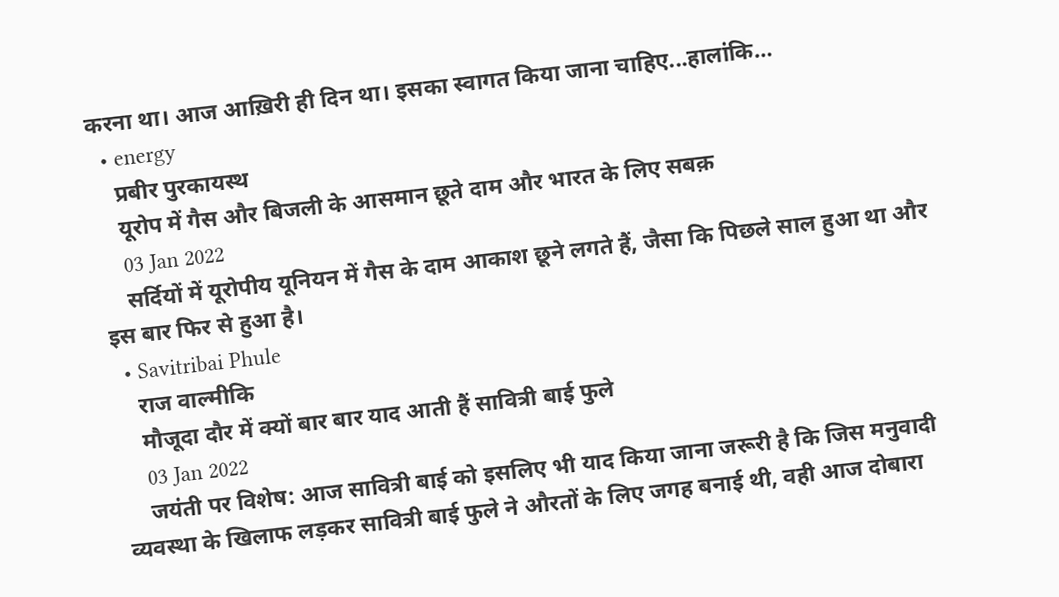करना था। आज आख़िरी ही दिन था। इसका स्वागत किया जाना चाहिए...हालांकि…
  • energy
    प्रबीर पुरकायस्थ
    यूरोप में गैस और बिजली के आसमान छूते दाम और भारत के लिए सबक़
    03 Jan 2022
    सर्दियों में यूरोपीय यूनियन में गैस के दाम आकाश छूने लगते हैं, जैसा कि पिछले साल हुआ था और इस बार फिर से हुआ है।
  • Savitribai Phule
    राज वाल्मीकि
    मौजूदा दौर में क्यों बार बार याद आती हैं सावित्री बाई फुले
    03 Jan 2022
    जयंती पर विशेष: आज सावित्री बाई को इसलिए भी याद किया जाना जरूरी है कि जिस मनुवादी व्यवस्था के खिलाफ लड़कर सावित्री बाई फुले ने औरतों के लिए जगह बनाई थी, वही आज दोबारा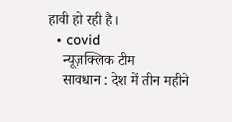हावी हो रही है।
  • covid
    न्यूज़क्लिक टीम
    सावधान : देश में तीन महीने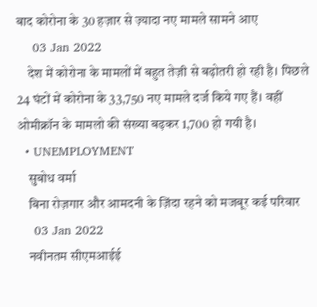बाद कोरोना के 30 हज़ार से ज़्यादा नए मामले सामने आए
    03 Jan 2022
    देश में कोरोना के मामलों में बहुत तेज़ी से बढ़ोतरी हो रही है। पिछले 24 घंटों में कोरोना के 33,750 नए मामले दर्ज किये गए हैं। वहीं ओमीक्रॉन के मामलो की संख्या बढ़कर 1,700 हो गयी है।
  • UNEMPLOYMENT
    सुबोध वर्मा
    बिना रोज़गार और आमदनी के ज़िंदा रहने को मजबूर कई परिवार
    03 Jan 2022
    नवीनतम सीएमआईई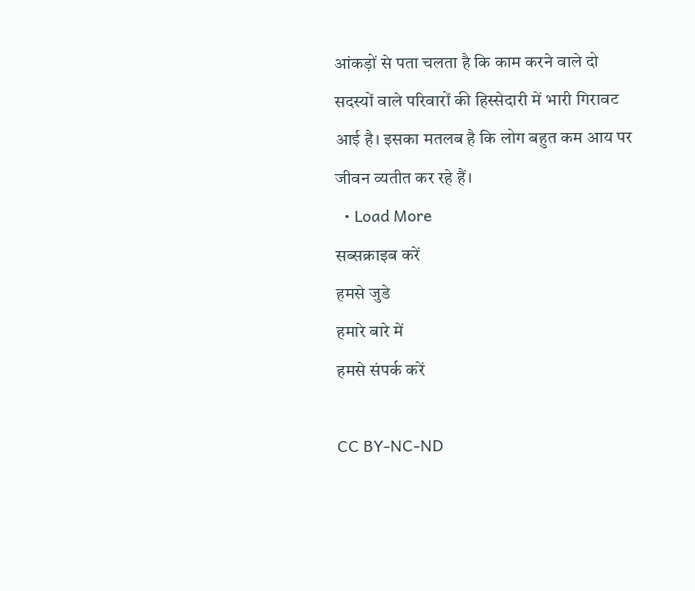आंकड़ों से पता चलता है कि काम करने वाले दो सदस्यों वाले परिवारों की हिस्सेदारी में भारी गिरावट आई है। इसका मतलब है कि लोग बहुत कम आय पर जीवन व्यतीत कर रहे हैं।
  • Load More
सब्सक्राइब करें
हमसे जुडे
हमारे बारे में
हमसे संपर्क करें

CC BY-NC-ND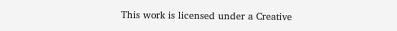This work is licensed under a Creative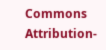Commons Attribution-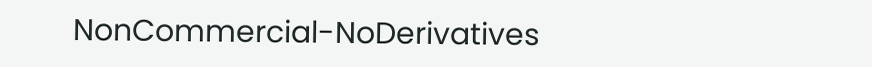NonCommercial-NoDerivatives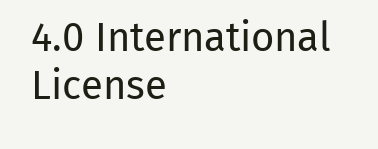4.0 International License